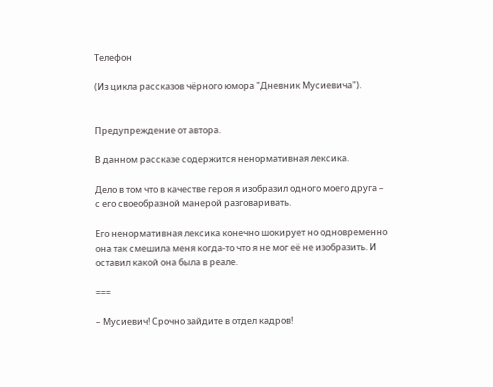Телефон

(Из цикла рассказов чёрного юмора "Дневник Мусиевича").


Предупреждение от автора.

В данном рассказе содержится ненормативная лексика.

Дело в том что в качестве героя я изобразил одного моего друга – с его своеобразной манерой разговаривать.

Его ненормативная лексика конечно шокирует но одновременно она так смешила меня когда-то что я не мог её не изобразить. И оставил какой она была в реале.

===

– Мусиевич! Срочно зайдите в отдел кадров!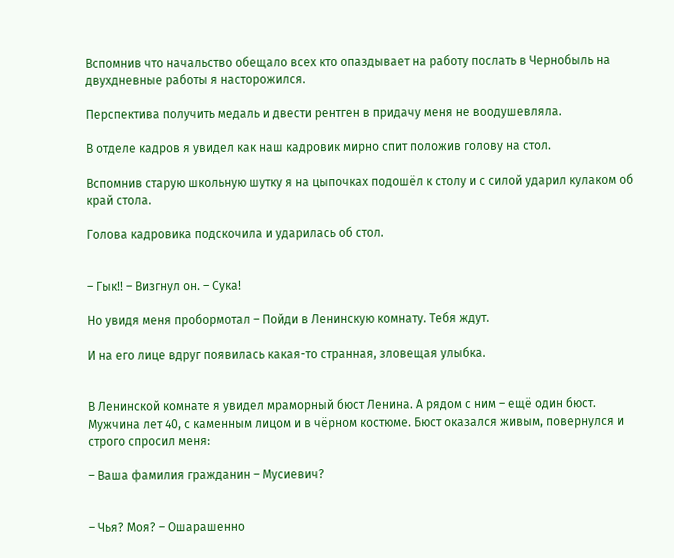Вспомнив что начальство обещало всех кто опаздывает на работу послать в Чернобыль на двухдневные работы я насторожился.

Перспектива получить медаль и двести рентген в придачу меня не воодушевляла.

В отделе кадров я увидел как наш кадровик мирно спит положив голову на стол.

Вспомнив старую школьную шутку я на цыпочках подошёл к столу и с силой ударил кулаком об край стола.

Голова кадровика подскочила и ударилась об стол.


– Гык!! – Визгнул он. – Сука!

Но увидя меня пробормотал – Пойди в Ленинскую комнату. Тебя ждут.

И на его лице вдруг появилась какая-то странная, зловещая улыбка.


В Ленинской комнате я увидел мраморный бюст Ленина. А рядом с ним – ещё один бюст. Мужчина лет 40, с каменным лицом и в чёрном костюме. Бюст оказался живым, повернулся и строго спросил меня:

– Ваша фамилия гражданин – Мусиевич?


– Чья? Моя? – Ошарашенно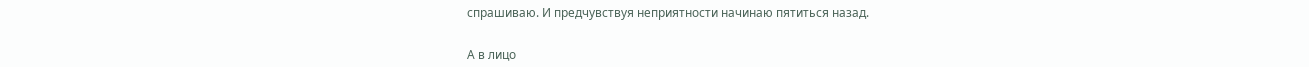спрашиваю. И предчувствуя неприятности начинаю пятиться назад.


А в лицо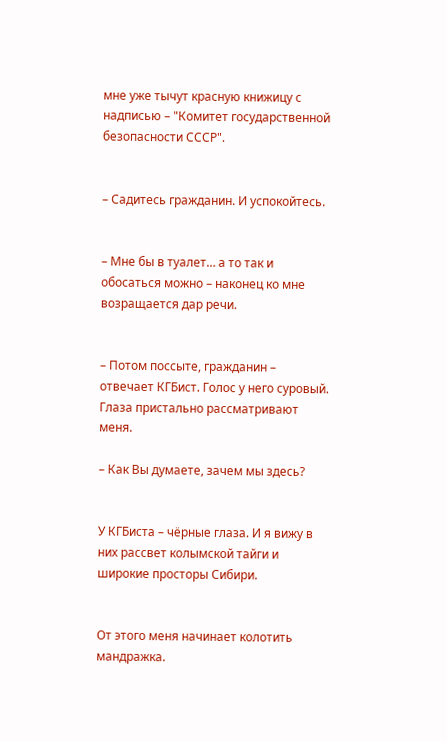мне уже тычут красную книжицу с надписью – "Комитет государственной безопасности СССР".


– Садитесь гражданин. И успокойтесь.


– Мне бы в туалет… а то так и обосаться можно – наконец ко мне возращается дар речи.


– Потом поссыте, гражданин – отвечает КГБист. Голос у него суровый. Глаза пристально рассматривают меня.

– Как Вы думаете, зачем мы здесь?


У КГБиста – чёрные глаза. И я вижу в них рассвет колымской тайги и широкие просторы Сибири.


От этого меня начинает колотить мандражка.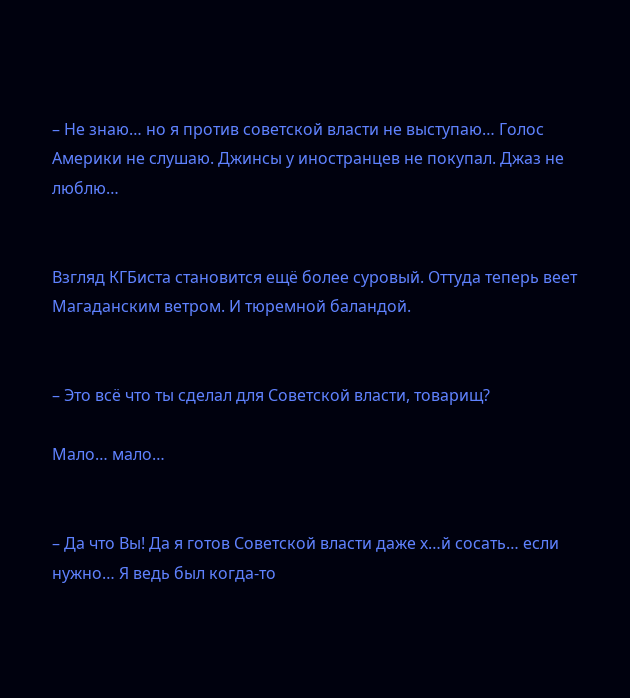– Не знаю… но я против советской власти не выступаю… Голос Америки не слушаю. Джинсы у иностранцев не покупал. Джаз не люблю…


Взгляд КГБиста становится ещё более суровый. Оттуда теперь веет Магаданским ветром. И тюремной баландой.


– Это всё что ты сделал для Советской власти, товарищ?

Мало… мало…


– Да что Вы! Да я готов Советской власти даже х…й сосать… если нужно… Я ведь был когда-то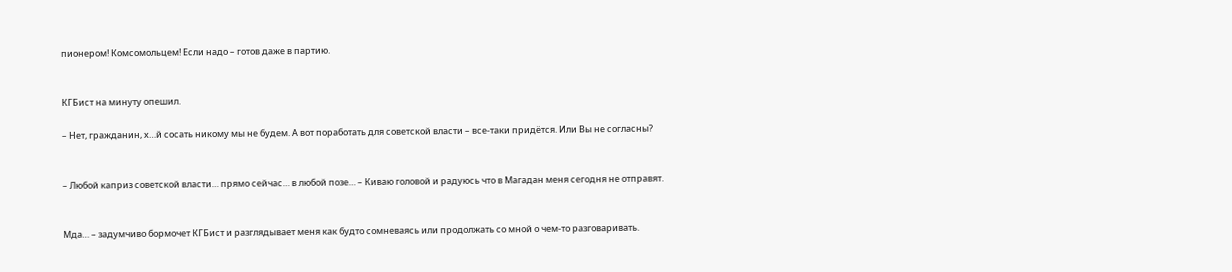пионером! Комсомольцем! Если надо – готов даже в партию.


КГБист на минуту опешил.

– Нет, гражданин, х…й сосать никому мы не будем. А вот поработать для советской власти – все-таки придётся. Или Вы не согласны?


– Любой каприз советской власти… прямо сейчас… в любой позе… – Киваю головой и радуюсь что в Магадан меня сегодня не отправят.


Мда… – задумчиво бормочет КГБист и разглядывает меня как будто сомневаясь или продолжать со мной о чем-то разговаривать.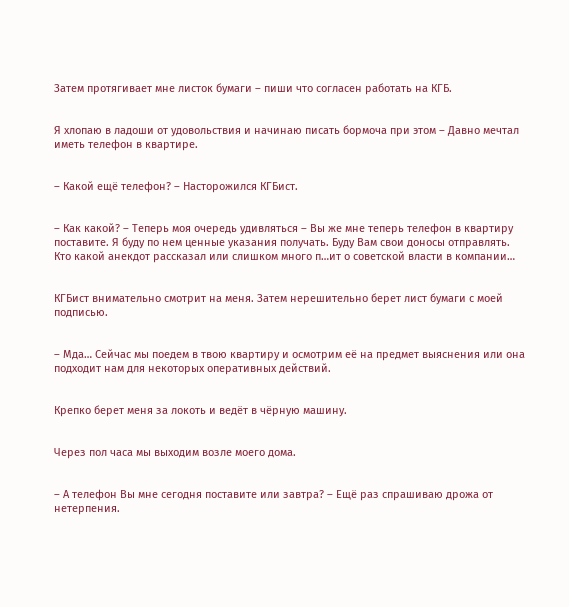Затем протягивает мне листок бумаги – пиши что согласен работать на КГБ.


Я хлопаю в ладоши от удовольствия и начинаю писать бормоча при этом – Давно мечтал иметь телефон в квартире.


– Какой ещё телефон? – Насторожился КГБист.


– Как какой? – Теперь моя очередь удивляться – Вы же мне теперь телефон в квартиру поставите. Я буду по нем ценные указания получать. Буду Вам свои доносы отправлять. Кто какой анекдот рассказал или слишком много п…ит о советской власти в компании…


КГБист внимательно смотрит на меня. Затем нерешительно берет лист бумаги с моей подписью.


– Мда… Сейчас мы поедем в твою квартиру и осмотрим её на предмет выяснения или она подходит нам для некоторых оперативных действий.


Крепко берет меня за локоть и ведёт в чёрную машину.


Через пол часа мы выходим возле моего дома.


– А телефон Вы мне сегодня поставите или завтра? – Ещё раз спрашиваю дрожа от нетерпения.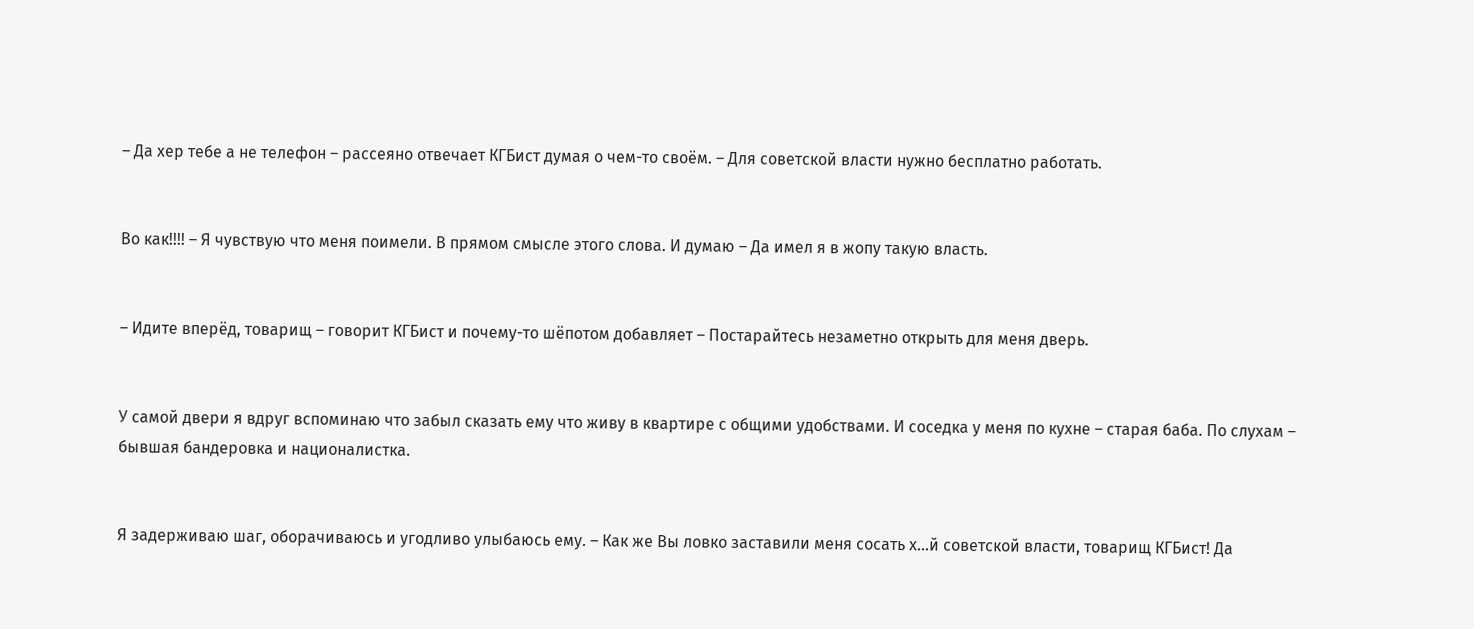– Да хер тебе а не телефон – рассеяно отвечает КГБист думая о чем-то своём. – Для советской власти нужно бесплатно работать.


Во как!!!! – Я чувствую что меня поимели. В прямом смысле этого слова. И думаю – Да имел я в жопу такую власть.


– Идите вперёд, товарищ – говорит КГБист и почему-то шёпотом добавляет – Постарайтесь незаметно открыть для меня дверь.


У самой двери я вдруг вспоминаю что забыл сказать ему что живу в квартире с общими удобствами. И соседка у меня по кухне – старая баба. По слухам – бывшая бандеровка и националистка.


Я задерживаю шаг, оборачиваюсь и угодливо улыбаюсь ему. – Как же Вы ловко заставили меня сосать х…й советской власти, товарищ КГБист! Да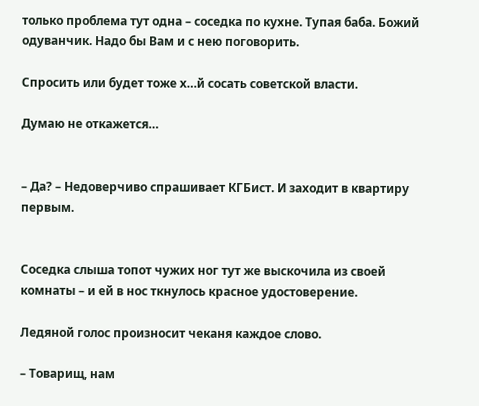только проблема тут одна – соседка по кухне. Тупая баба. Божий одуванчик. Надо бы Вам и с нею поговорить.

Спросить или будет тоже х…й сосать советской власти.

Думаю не откажется…


– Да? – Недоверчиво спрашивает КГБист. И заходит в квартиру первым.


Соседка слыша топот чужих ног тут же выскочила из своей комнаты – и ей в нос ткнулось красное удостоверение.

Ледяной голос произносит чеканя каждое слово.

– Товарищ, нам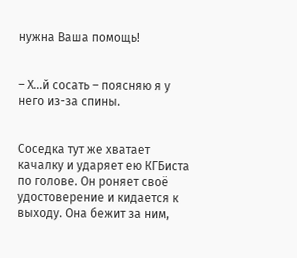нужна Ваша помощь!


– Х…й сосать – поясняю я у него из-за спины.


Соседка тут же хватает качалку и ударяет ею КГБиста по голове. Он роняет своё удостоверение и кидается к выходу. Она бежит за ним,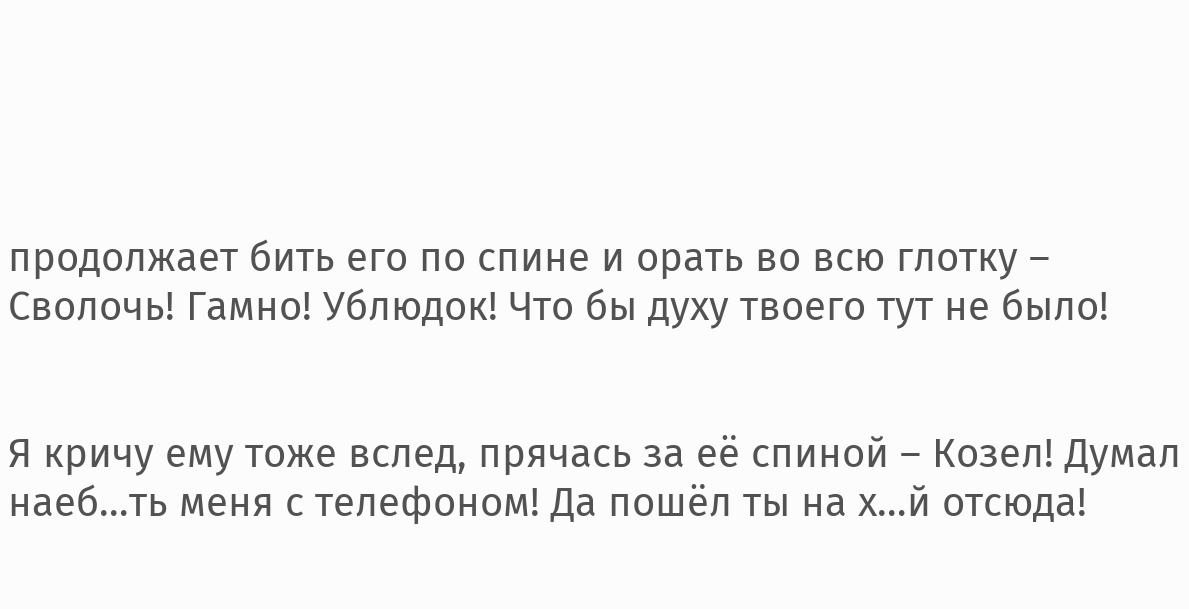продолжает бить его по спине и орать во всю глотку – Сволочь! Гамно! Ублюдок! Что бы духу твоего тут не было!


Я кричу ему тоже вслед, прячась за её спиной – Козел! Думал наеб…ть меня с телефоном! Да пошёл ты на х…й отсюда!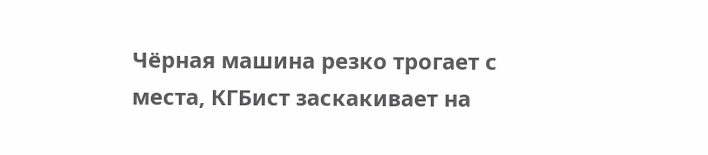Чёрная машина резко трогает с места, КГБист заскакивает на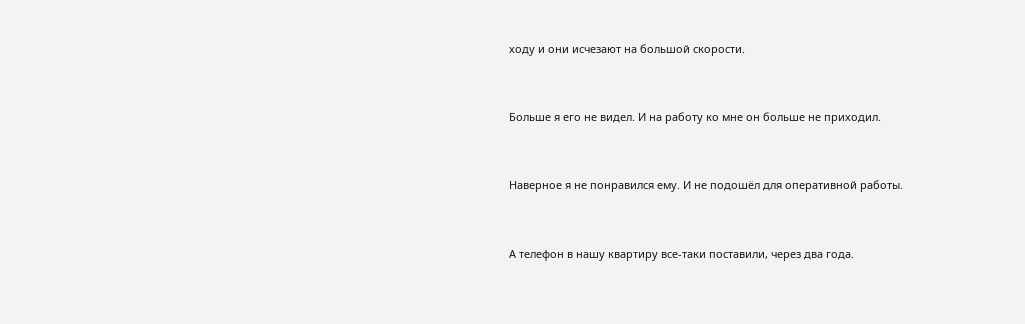ходу и они исчезают на большой скорости.


Больше я его не видел. И на работу ко мне он больше не приходил.


Наверное я не понравился ему. И не подошёл для оперативной работы.


А телефон в нашу квартиру все-таки поставили, через два года.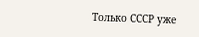Только СССР уже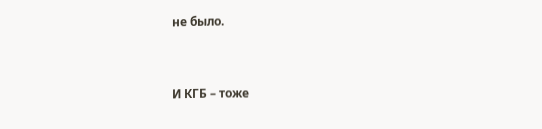не было.


И КГБ – тоже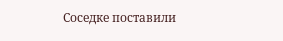Соседке поставили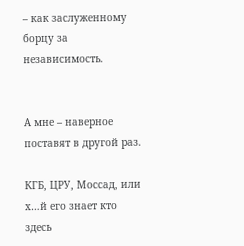– как заслуженному борцу за независимость.


А мне – наверное поставят в другой раз.

КГБ, ЦРУ, Моссад, или х…й его знает кто здесь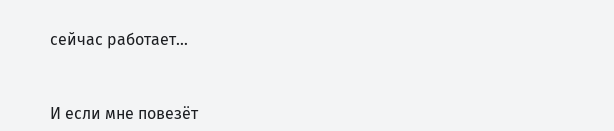сейчас работает…


И если мне повезёт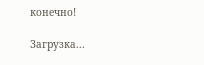конечно!

Загрузка...